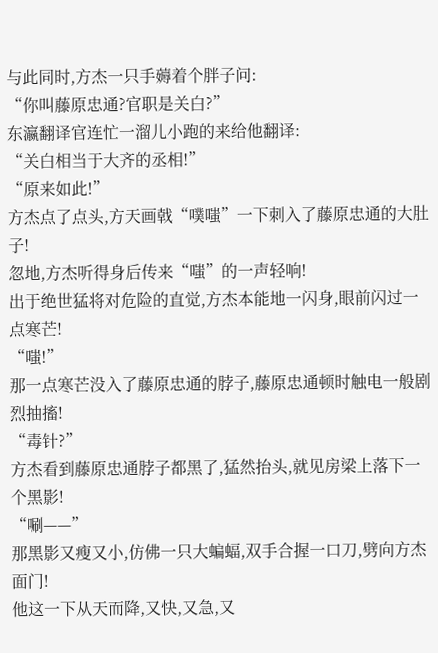与此同时,方杰一只手薅着个胖子问:
“你叫藤原忠通?官职是关白?”
东瀛翻译官连忙一溜儿小跑的来给他翻译:
“关白相当于大齐的丞相!”
“原来如此!”
方杰点了点头,方天画戟“噗嗤”一下刺入了藤原忠通的大肚子!
忽地,方杰听得身后传来“嗤”的一声轻响!
出于绝世猛将对危险的直觉,方杰本能地一闪身,眼前闪过一点寒芒!
“嗤!”
那一点寒芒没入了藤原忠通的脖子,藤原忠通顿时触电一般剧烈抽搐!
“毒针?”
方杰看到藤原忠通脖子都黑了,猛然抬头,就见房梁上落下一个黑影!
“唰——”
那黑影又瘦又小,仿佛一只大蝙蝠,双手合握一口刀,劈向方杰面门!
他这一下从天而降,又快,又急,又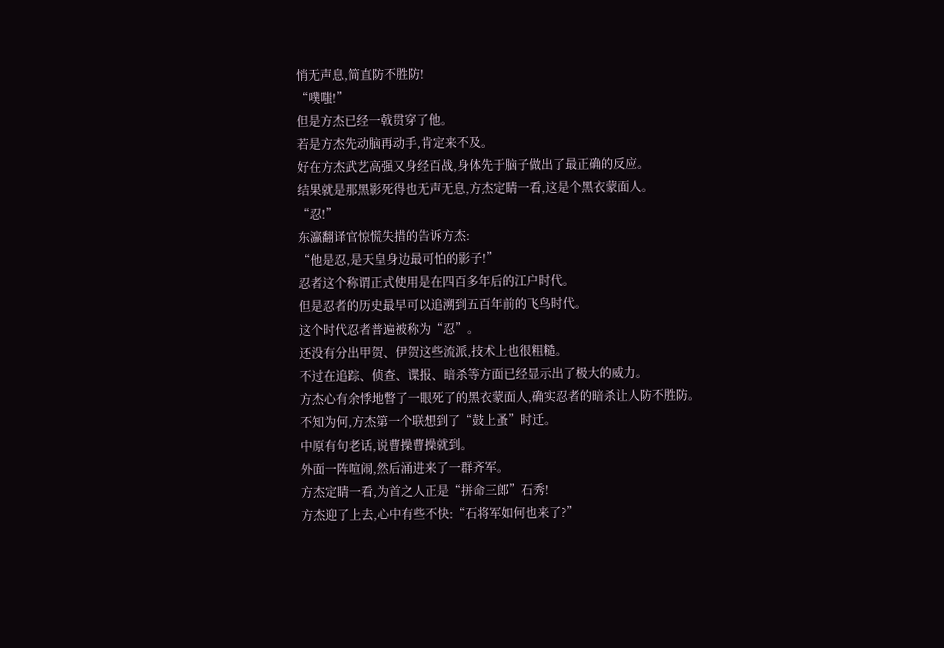悄无声息,简直防不胜防!
“噗嗤!”
但是方杰已经一戟贯穿了他。
若是方杰先动脑再动手,肯定来不及。
好在方杰武艺高强又身经百战,身体先于脑子做出了最正确的反应。
结果就是那黑影死得也无声无息,方杰定睛一看,这是个黑衣蒙面人。
“忍!”
东瀛翻译官惊慌失措的告诉方杰:
“他是忍,是天皇身边最可怕的影子!”
忍者这个称谓正式使用是在四百多年后的江户时代。
但是忍者的历史最早可以追溯到五百年前的飞鸟时代。
这个时代忍者普遍被称为“忍”。
还没有分出甲贺、伊贺这些流派,技术上也很粗糙。
不过在追踪、侦查、谍报、暗杀等方面已经显示出了极大的威力。
方杰心有余悸地瞥了一眼死了的黑衣蒙面人,确实忍者的暗杀让人防不胜防。
不知为何,方杰第一个联想到了“鼓上蚤”时迁。
中原有句老话,说曹操曹操就到。
外面一阵喧闹,然后涌进来了一群齐军。
方杰定睛一看,为首之人正是“拼命三郎”石秀!
方杰迎了上去,心中有些不快:“石将军如何也来了?”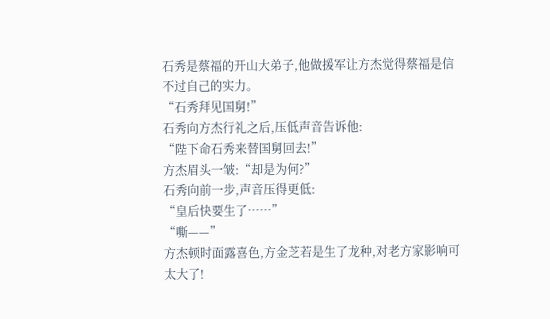石秀是蔡福的开山大弟子,他做援军让方杰觉得蔡福是信不过自己的实力。
“石秀拜见国舅!”
石秀向方杰行礼之后,压低声音告诉他:
“陛下命石秀来替国舅回去!”
方杰眉头一皱:“却是为何?”
石秀向前一步,声音压得更低:
“皇后快要生了……”
“嘶——”
方杰顿时面露喜色,方金芝若是生了龙种,对老方家影响可太大了!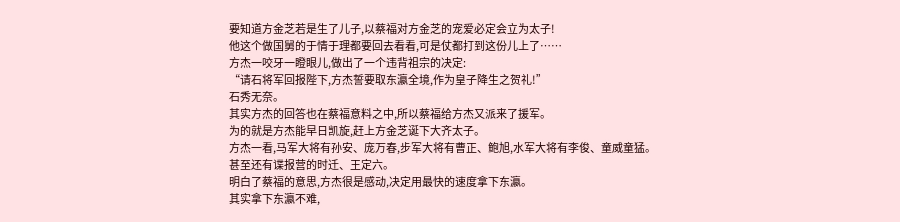要知道方金芝若是生了儿子,以蔡福对方金芝的宠爱必定会立为太子!
他这个做国舅的于情于理都要回去看看,可是仗都打到这份儿上了……
方杰一咬牙一瞪眼儿,做出了一个违背祖宗的决定:
“请石将军回报陛下,方杰誓要取东瀛全境,作为皇子降生之贺礼!”
石秀无奈。
其实方杰的回答也在蔡福意料之中,所以蔡福给方杰又派来了援军。
为的就是方杰能早日凯旋,赶上方金芝诞下大齐太子。
方杰一看,马军大将有孙安、庞万春,步军大将有曹正、鲍旭,水军大将有李俊、童威童猛。
甚至还有谍报营的时迁、王定六。
明白了蔡福的意思,方杰很是感动,决定用最快的速度拿下东瀛。
其实拿下东瀛不难,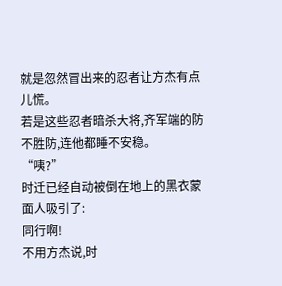就是忽然冒出来的忍者让方杰有点儿慌。
若是这些忍者暗杀大将,齐军端的防不胜防,连他都睡不安稳。
“咦?”
时迁已经自动被倒在地上的黑衣蒙面人吸引了:
同行啊!
不用方杰说,时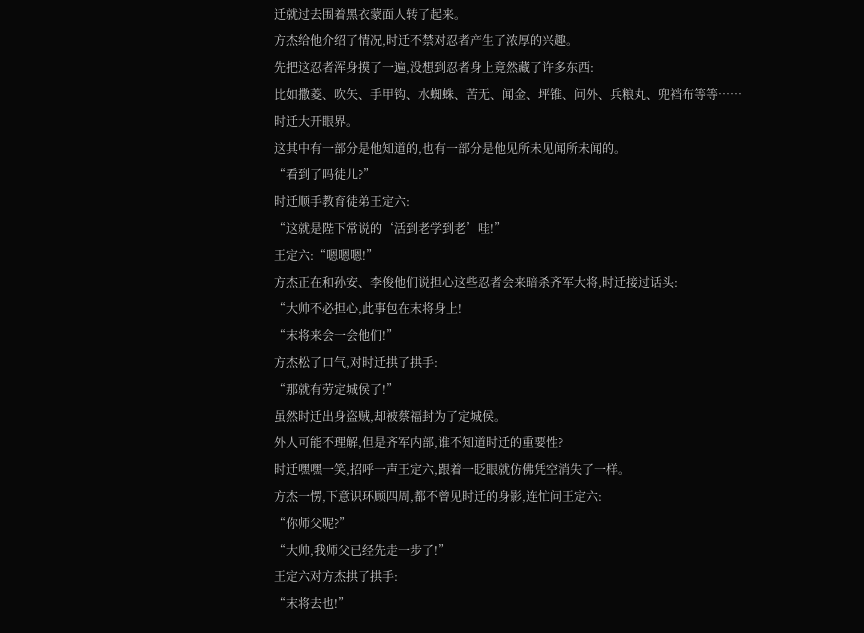迁就过去围着黑衣蒙面人转了起来。
方杰给他介绍了情况,时迁不禁对忍者产生了浓厚的兴趣。
先把这忍者浑身摸了一遍,没想到忍者身上竟然藏了许多东西:
比如撒菱、吹矢、手甲钩、水蜘蛛、苦无、闻金、坪锥、问外、兵粮丸、兜裆布等等……
时迁大开眼界。
这其中有一部分是他知道的,也有一部分是他见所未见闻所未闻的。
“看到了吗徒儿?”
时迁顺手教育徒弟王定六:
“这就是陛下常说的‘活到老学到老’哇!”
王定六:“嗯嗯嗯!”
方杰正在和孙安、李俊他们说担心这些忍者会来暗杀齐军大将,时迁接过话头:
“大帅不必担心,此事包在末将身上!
“末将来会一会他们!”
方杰松了口气,对时迁拱了拱手:
“那就有劳定城侯了!”
虽然时迁出身盗贼,却被蔡福封为了定城侯。
外人可能不理解,但是齐军内部,谁不知道时迁的重要性?
时迁嘿嘿一笑,招呼一声王定六,跟着一眨眼就仿佛凭空消失了一样。
方杰一愣,下意识环顾四周,都不曾见时迁的身影,连忙问王定六:
“你师父呢?”
“大帅,我师父已经先走一步了!”
王定六对方杰拱了拱手:
“末将去也!”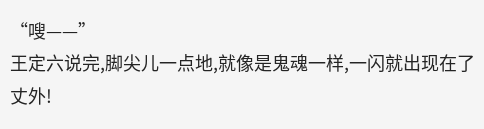“嗖——”
王定六说完,脚尖儿一点地,就像是鬼魂一样,一闪就出现在了丈外!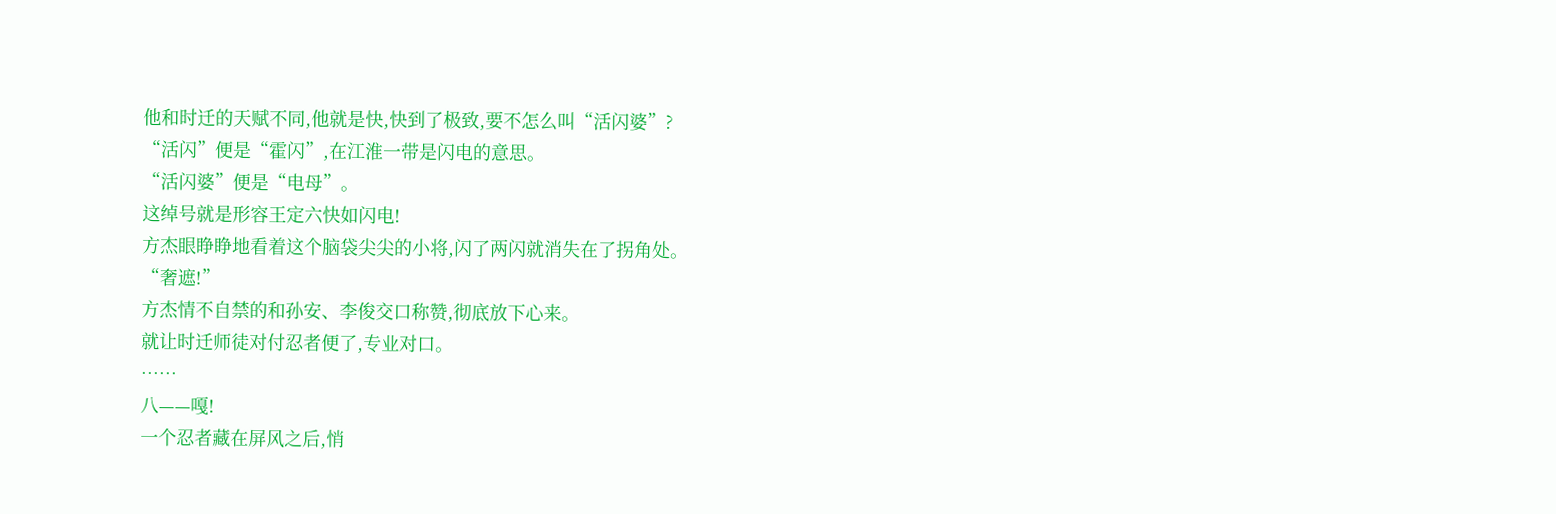他和时迁的天赋不同,他就是快,快到了极致,要不怎么叫“活闪婆”?
“活闪”便是“霍闪”,在江淮一带是闪电的意思。
“活闪婆”便是“电母”。
这绰号就是形容王定六快如闪电!
方杰眼睁睁地看着这个脑袋尖尖的小将,闪了两闪就消失在了拐角处。
“奢遮!”
方杰情不自禁的和孙安、李俊交口称赞,彻底放下心来。
就让时迁师徒对付忍者便了,专业对口。
……
八——嘎!
一个忍者藏在屏风之后,悄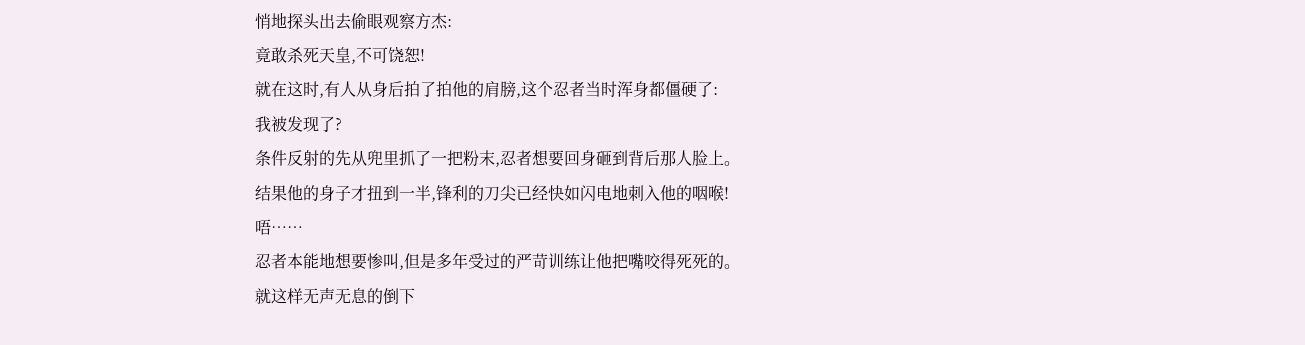悄地探头出去偷眼观察方杰:
竟敢杀死天皇,不可饶恕!
就在这时,有人从身后拍了拍他的肩膀,这个忍者当时浑身都僵硬了:
我被发现了?
条件反射的先从兜里抓了一把粉末,忍者想要回身砸到背后那人脸上。
结果他的身子才扭到一半,锋利的刀尖已经快如闪电地刺入他的咽喉!
唔……
忍者本能地想要惨叫,但是多年受过的严苛训练让他把嘴咬得死死的。
就这样无声无息的倒下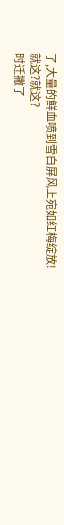了,大量的鲜血喷到雪白屏风上宛如红梅绽放!
就这?就这?
时迁撇了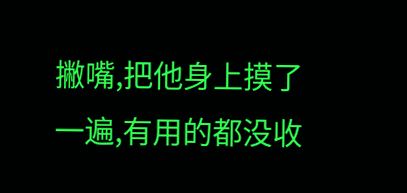撇嘴,把他身上摸了一遍,有用的都没收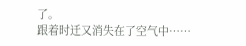了。
跟着时迁又消失在了空气中……